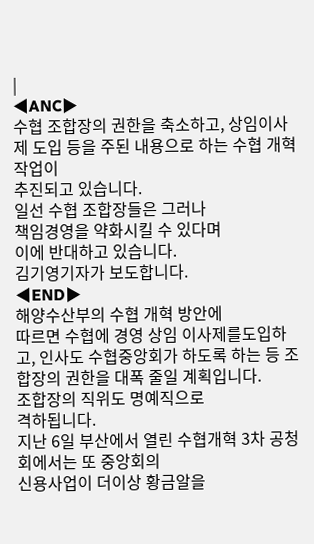|
◀ANC▶
수협 조합장의 권한을 축소하고, 상임이사제 도입 등을 주된 내용으로 하는 수협 개혁작업이
추진되고 있습니다.
일선 수협 조합장들은 그러나
책임경영을 약화시킬 수 있다며
이에 반대하고 있습니다.
김기영기자가 보도합니다.
◀END▶
해양수산부의 수협 개혁 방안에
따르면 수협에 경영 상임 이사제를도입하고, 인사도 수협중앙회가 하도록 하는 등 조합장의 권한을 대폭 줄일 계획입니다.
조합장의 직위도 명예직으로
격하됩니다.
지난 6일 부산에서 열린 수협개혁 3차 공청회에서는 또 중앙회의
신용사업이 더이상 황금알을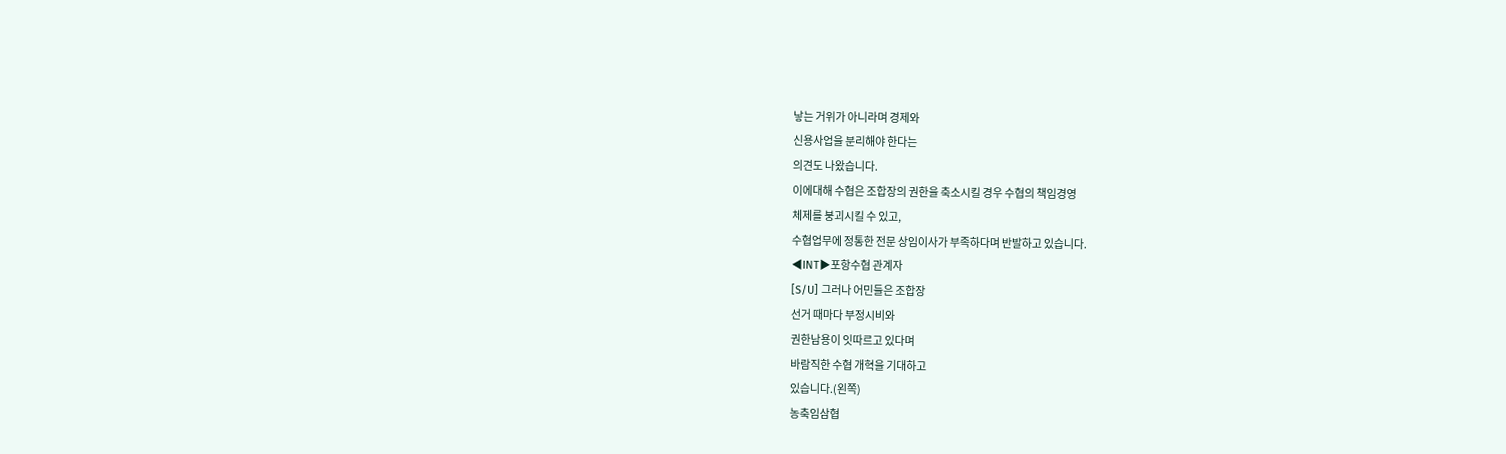낳는 거위가 아니라며 경제와
신용사업을 분리해야 한다는
의견도 나왔습니다.
이에대해 수협은 조합장의 권한을 축소시킬 경우 수협의 책임경영
체제를 붕괴시킬 수 있고,
수협업무에 정통한 전문 상임이사가 부족하다며 반발하고 있습니다.
◀INT▶포항수협 관계자
[S/U] 그러나 어민들은 조합장
선거 때마다 부정시비와
권한남용이 잇따르고 있다며
바람직한 수협 개혁을 기대하고
있습니다.(왼쪽)
농축임삼협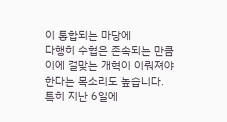이 통합되는 마당에
다행히 수협은 존속되는 만큼
이에 걸맞는 개혁이 이뤄져야
한다는 목소리도 높습니다.
특히 지난 6일에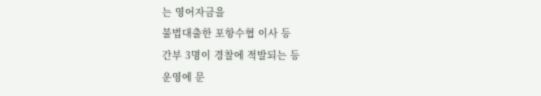는 영어자금을
불법대출한 포항수협 이사 등
간부 3명이 경찰에 적발되는 등
운영에 문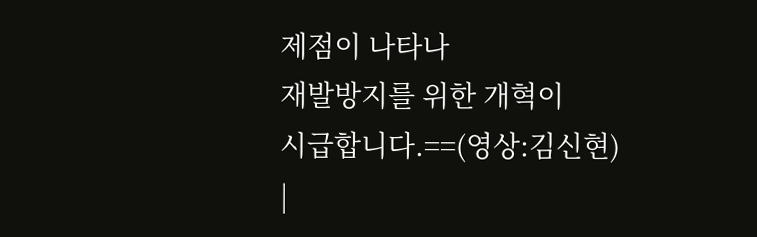제점이 나타나
재발방지를 위한 개혁이
시급합니다.==(영상:김신현)
|